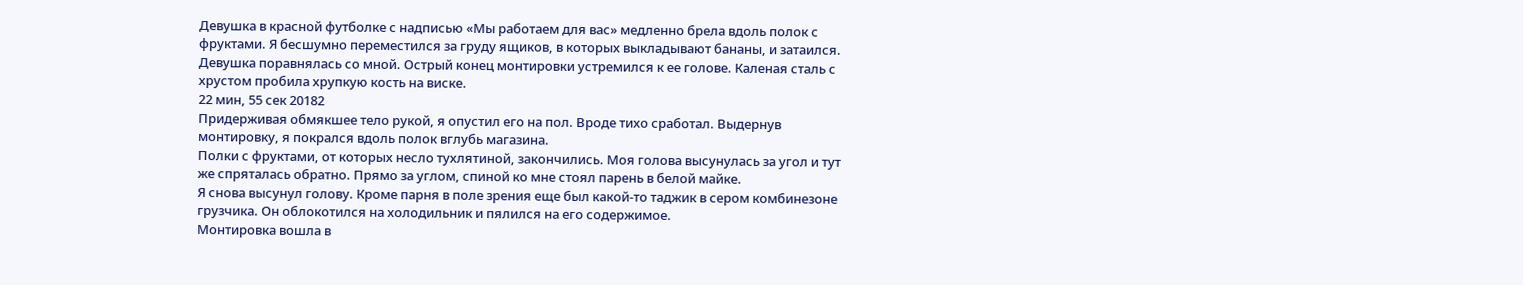Девушка в красной футболке с надписью «Мы работаем для вас» медленно брела вдоль полок с фруктами. Я бесшумно переместился за груду ящиков, в которых выкладывают бананы, и затаился. Девушка поравнялась со мной. Острый конец монтировки устремился к ее голове. Каленая сталь с хрустом пробила хрупкую кость на виске.
22 мин, 55 сек 20182
Придерживая обмякшее тело рукой, я опустил его на пол. Вроде тихо сработал. Выдернув монтировку, я покрался вдоль полок вглубь магазина.
Полки с фруктами, от которых несло тухлятиной, закончились. Моя голова высунулась за угол и тут же спряталась обратно. Прямо за углом, спиной ко мне стоял парень в белой майке.
Я снова высунул голову. Кроме парня в поле зрения еще был какой-то таджик в сером комбинезоне грузчика. Он облокотился на холодильник и пялился на его содержимое.
Монтировка вошла в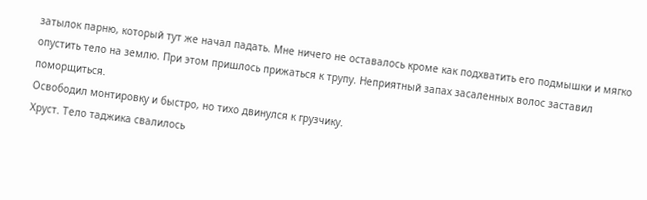затылок парню, который тут же начал падать. Мне ничего не оставалось кроме как подхватить его подмышки и мягко опустить тело на землю. При этом пришлось прижаться к трупу. Неприятный запах засаленных волос заставил поморщиться.
Освободил монтировку и быстро, но тихо двинулся к грузчику.
Хруст. Тело таджика свалилось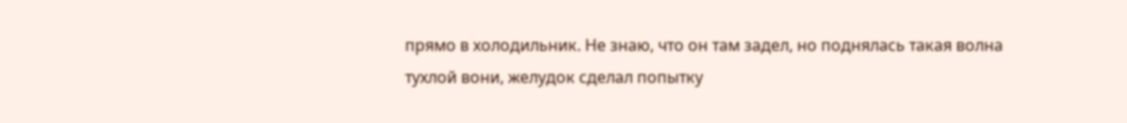прямо в холодильник. Не знаю, что он там задел, но поднялась такая волна тухлой вони, желудок сделал попытку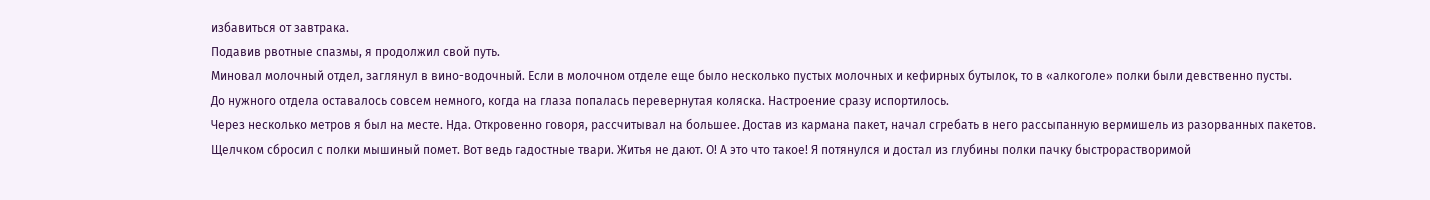избавиться от завтрака.
Подавив рвотные спазмы, я продолжил свой путь.
Миновал молочный отдел, заглянул в вино-водочный. Если в молочном отделе еще было несколько пустых молочных и кефирных бутылок, то в «алкоголе» полки были девственно пусты.
До нужного отдела оставалось совсем немного, когда на глаза попалась перевернутая коляска. Настроение сразу испортилось.
Через несколько метров я был на месте. Нда. Откровенно говоря, рассчитывал на большее. Достав из кармана пакет, начал сгребать в него рассыпанную вермишель из разорванных пакетов. Щелчком сбросил с полки мышиный помет. Вот ведь гадостные твари. Житья не дают. О! А это что такое! Я потянулся и достал из глубины полки пачку быстрорастворимой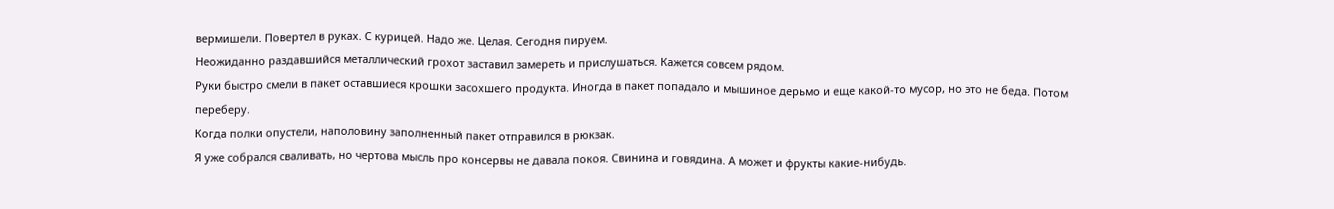вермишели. Повертел в руках. С курицей. Надо же. Целая. Сегодня пируем.
Неожиданно раздавшийся металлический грохот заставил замереть и прислушаться. Кажется совсем рядом.
Руки быстро смели в пакет оставшиеся крошки засохшего продукта. Иногда в пакет попадало и мышиное дерьмо и еще какой-то мусор, но это не беда. Потом переберу.
Когда полки опустели, наполовину заполненный пакет отправился в рюкзак.
Я уже собрался сваливать, но чертова мысль про консервы не давала покоя. Свинина и говядина. А может и фрукты какие-нибудь.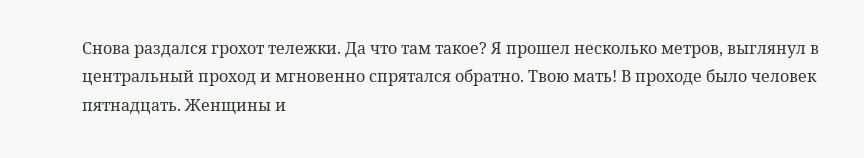Снова раздался грохот тележки. Да что там такое? Я прошел несколько метров, выглянул в центральный проход и мгновенно спрятался обратно. Твою мать! В проходе было человек пятнадцать. Женщины и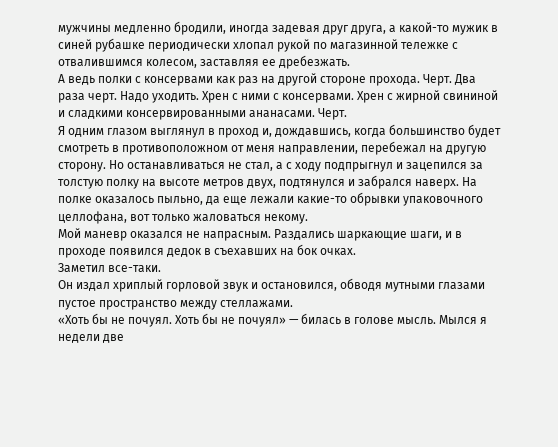мужчины медленно бродили, иногда задевая друг друга, а какой-то мужик в синей рубашке периодически хлопал рукой по магазинной тележке с отвалившимся колесом, заставляя ее дребезжать.
А ведь полки с консервами как раз на другой стороне прохода. Черт. Два раза черт. Надо уходить. Хрен с ними с консервами. Хрен с жирной свининой и сладкими консервированными ананасами. Черт.
Я одним глазом выглянул в проход и, дождавшись, когда большинство будет смотреть в противоположном от меня направлении, перебежал на другую сторону. Но останавливаться не стал, а с ходу подпрыгнул и зацепился за толстую полку на высоте метров двух, подтянулся и забрался наверх. На полке оказалось пыльно, да еще лежали какие-то обрывки упаковочного целлофана, вот только жаловаться некому.
Мой маневр оказался не напрасным. Раздались шаркающие шаги, и в проходе появился дедок в съехавших на бок очках.
Заметил все-таки.
Он издал хриплый горловой звук и остановился, обводя мутными глазами пустое пространство между стеллажами.
«Хоть бы не почуял. Хоть бы не почуял» — билась в голове мысль. Мылся я недели две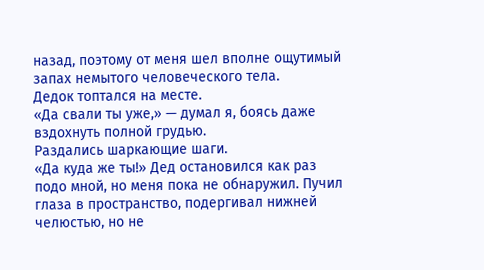назад, поэтому от меня шел вполне ощутимый запах немытого человеческого тела.
Дедок топтался на месте.
«Да свали ты уже,» — думал я, боясь даже вздохнуть полной грудью.
Раздались шаркающие шаги.
«Да куда же ты!» Дед остановился как раз подо мной, но меня пока не обнаружил. Пучил глаза в пространство, подергивал нижней челюстью, но не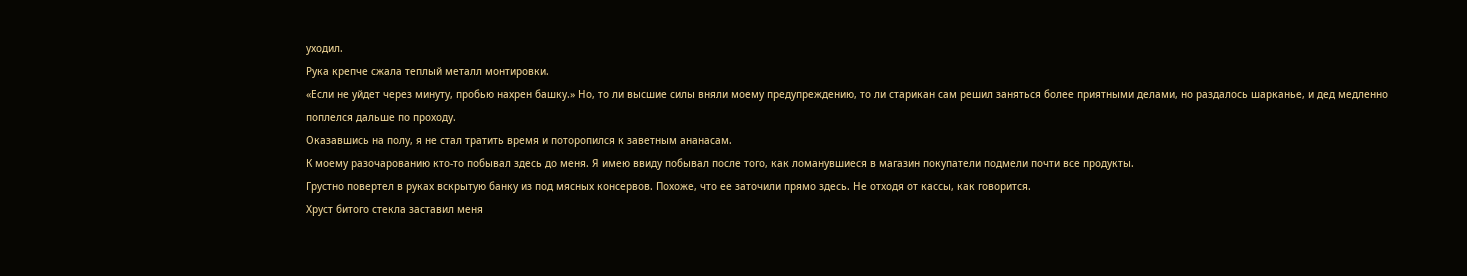уходил.
Рука крепче сжала теплый металл монтировки.
«Если не уйдет через минуту, пробью нахрен башку.» Но, то ли высшие силы вняли моему предупреждению, то ли старикан сам решил заняться более приятными делами, но раздалось шарканье, и дед медленно поплелся дальше по проходу.
Оказавшись на полу, я не стал тратить время и поторопился к заветным ананасам.
К моему разочарованию кто-то побывал здесь до меня. Я имею ввиду побывал после того, как ломанувшиеся в магазин покупатели подмели почти все продукты.
Грустно повертел в руках вскрытую банку из под мясных консервов. Похоже, что ее заточили прямо здесь. Не отходя от кассы, как говорится.
Хруст битого стекла заставил меня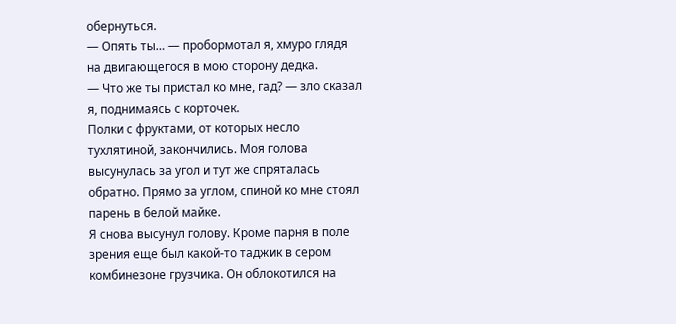обернуться.
— Опять ты… — пробормотал я, хмуро глядя на двигающегося в мою сторону дедка.
— Что же ты пристал ко мне, гад? — зло сказал я, поднимаясь с корточек.
Полки с фруктами, от которых несло тухлятиной, закончились. Моя голова высунулась за угол и тут же спряталась обратно. Прямо за углом, спиной ко мне стоял парень в белой майке.
Я снова высунул голову. Кроме парня в поле зрения еще был какой-то таджик в сером комбинезоне грузчика. Он облокотился на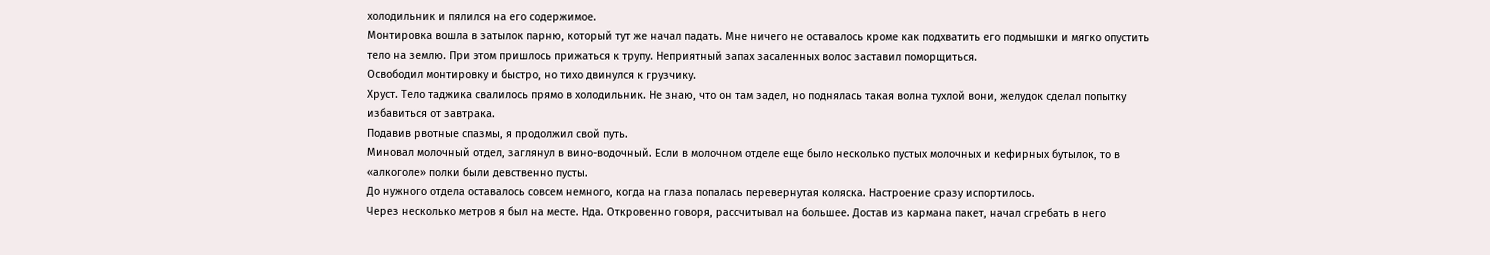холодильник и пялился на его содержимое.
Монтировка вошла в затылок парню, который тут же начал падать. Мне ничего не оставалось кроме как подхватить его подмышки и мягко опустить тело на землю. При этом пришлось прижаться к трупу. Неприятный запах засаленных волос заставил поморщиться.
Освободил монтировку и быстро, но тихо двинулся к грузчику.
Хруст. Тело таджика свалилось прямо в холодильник. Не знаю, что он там задел, но поднялась такая волна тухлой вони, желудок сделал попытку избавиться от завтрака.
Подавив рвотные спазмы, я продолжил свой путь.
Миновал молочный отдел, заглянул в вино-водочный. Если в молочном отделе еще было несколько пустых молочных и кефирных бутылок, то в «алкоголе» полки были девственно пусты.
До нужного отдела оставалось совсем немного, когда на глаза попалась перевернутая коляска. Настроение сразу испортилось.
Через несколько метров я был на месте. Нда. Откровенно говоря, рассчитывал на большее. Достав из кармана пакет, начал сгребать в него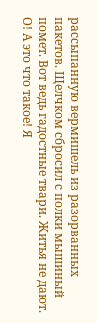рассыпанную вермишель из разорванных пакетов. Щелчком сбросил с полки мышиный помет. Вот ведь гадостные твари. Житья не дают. О! А это что такое! Я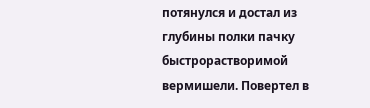потянулся и достал из глубины полки пачку быстрорастворимой вермишели. Повертел в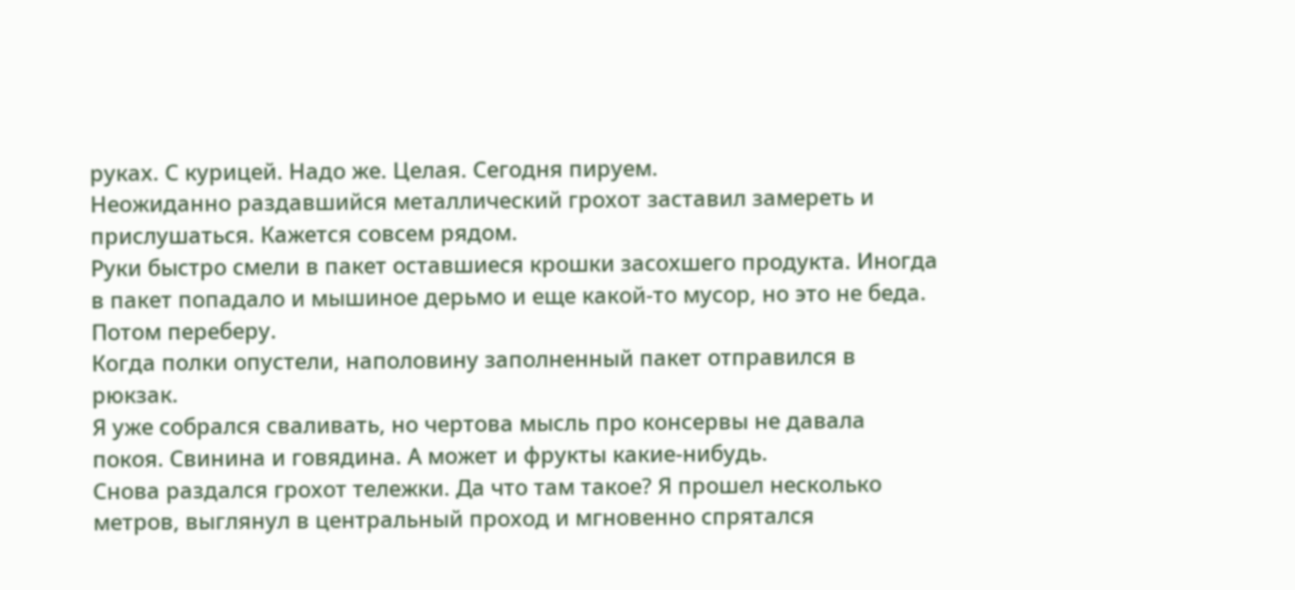руках. С курицей. Надо же. Целая. Сегодня пируем.
Неожиданно раздавшийся металлический грохот заставил замереть и прислушаться. Кажется совсем рядом.
Руки быстро смели в пакет оставшиеся крошки засохшего продукта. Иногда в пакет попадало и мышиное дерьмо и еще какой-то мусор, но это не беда. Потом переберу.
Когда полки опустели, наполовину заполненный пакет отправился в рюкзак.
Я уже собрался сваливать, но чертова мысль про консервы не давала покоя. Свинина и говядина. А может и фрукты какие-нибудь.
Снова раздался грохот тележки. Да что там такое? Я прошел несколько метров, выглянул в центральный проход и мгновенно спрятался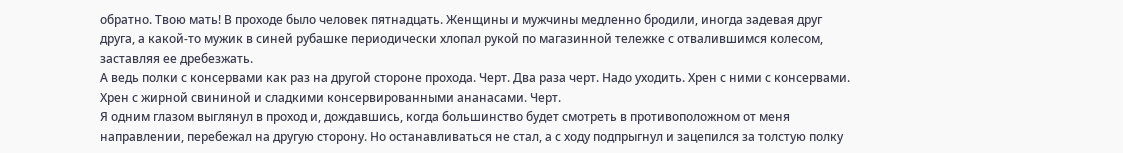обратно. Твою мать! В проходе было человек пятнадцать. Женщины и мужчины медленно бродили, иногда задевая друг друга, а какой-то мужик в синей рубашке периодически хлопал рукой по магазинной тележке с отвалившимся колесом, заставляя ее дребезжать.
А ведь полки с консервами как раз на другой стороне прохода. Черт. Два раза черт. Надо уходить. Хрен с ними с консервами. Хрен с жирной свининой и сладкими консервированными ананасами. Черт.
Я одним глазом выглянул в проход и, дождавшись, когда большинство будет смотреть в противоположном от меня направлении, перебежал на другую сторону. Но останавливаться не стал, а с ходу подпрыгнул и зацепился за толстую полку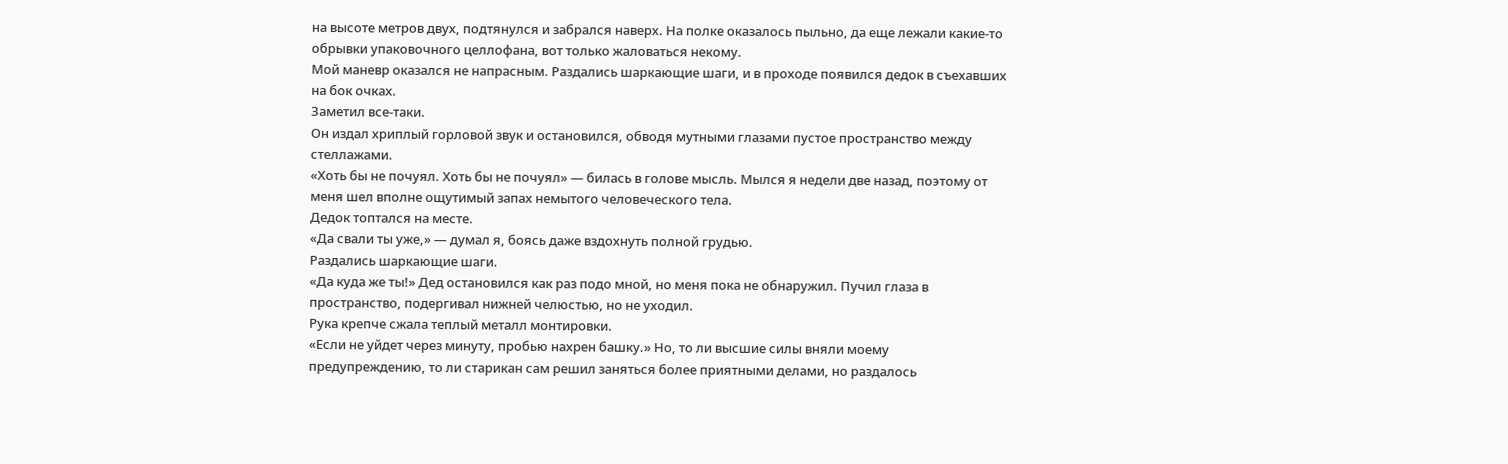на высоте метров двух, подтянулся и забрался наверх. На полке оказалось пыльно, да еще лежали какие-то обрывки упаковочного целлофана, вот только жаловаться некому.
Мой маневр оказался не напрасным. Раздались шаркающие шаги, и в проходе появился дедок в съехавших на бок очках.
Заметил все-таки.
Он издал хриплый горловой звук и остановился, обводя мутными глазами пустое пространство между стеллажами.
«Хоть бы не почуял. Хоть бы не почуял» — билась в голове мысль. Мылся я недели две назад, поэтому от меня шел вполне ощутимый запах немытого человеческого тела.
Дедок топтался на месте.
«Да свали ты уже,» — думал я, боясь даже вздохнуть полной грудью.
Раздались шаркающие шаги.
«Да куда же ты!» Дед остановился как раз подо мной, но меня пока не обнаружил. Пучил глаза в пространство, подергивал нижней челюстью, но не уходил.
Рука крепче сжала теплый металл монтировки.
«Если не уйдет через минуту, пробью нахрен башку.» Но, то ли высшие силы вняли моему предупреждению, то ли старикан сам решил заняться более приятными делами, но раздалось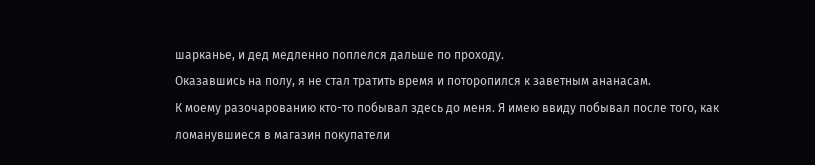шарканье, и дед медленно поплелся дальше по проходу.
Оказавшись на полу, я не стал тратить время и поторопился к заветным ананасам.
К моему разочарованию кто-то побывал здесь до меня. Я имею ввиду побывал после того, как ломанувшиеся в магазин покупатели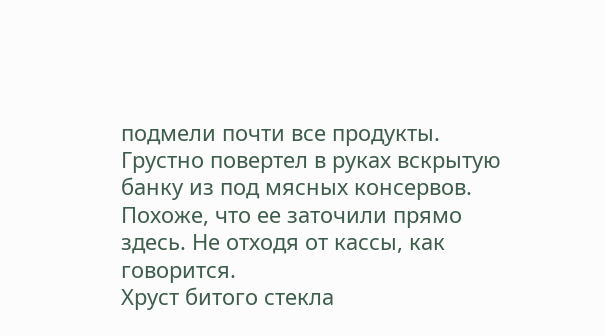подмели почти все продукты.
Грустно повертел в руках вскрытую банку из под мясных консервов. Похоже, что ее заточили прямо здесь. Не отходя от кассы, как говорится.
Хруст битого стекла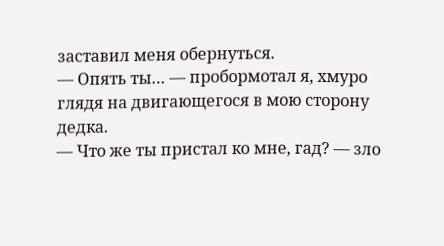заставил меня обернуться.
— Опять ты… — пробормотал я, хмуро глядя на двигающегося в мою сторону дедка.
— Что же ты пристал ко мне, гад? — зло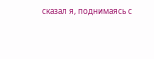сказал я, поднимаясь с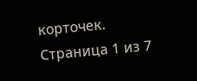корточек.
Страница 1 из 7